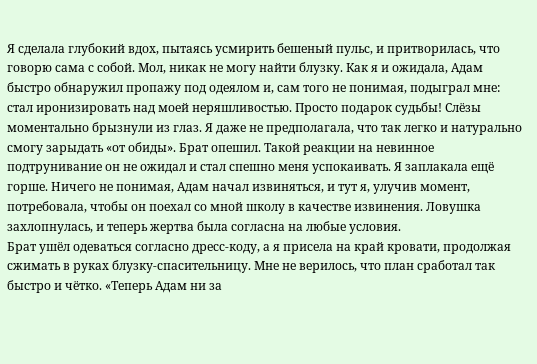Я сделала глубокий вдох, пытаясь усмирить бешеный пульс, и притворилась, что говорю сама с собой. Мол, никак не могу найти блузку. Как я и ожидала, Адам быстро обнаружил пропажу под одеялом и, сам того не понимая, подыграл мне: стал иронизировать над моей неряшливостью. Просто подарок судьбы! Слёзы моментально брызнули из глаз. Я даже не предполагала, что так легко и натурально смогу зарыдать «от обиды». Брат опешил. Такой реакции на невинное подтрунивание он не ожидал и стал спешно меня успокаивать. Я заплакала ещё горше. Ничего не понимая, Адам начал извиняться, и тут я, улучив момент, потребовала, чтобы он поехал со мной школу в качестве извинения. Ловушка захлопнулась, и теперь жертва была согласна на любые условия.
Брат ушёл одеваться согласно дресс-коду, а я присела на край кровати, продолжая сжимать в руках блузку-спасительницу. Мне не верилось, что план сработал так быстро и чётко. «Теперь Адам ни за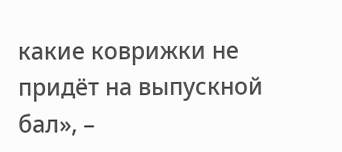какие коврижки не придёт на выпускной бал», –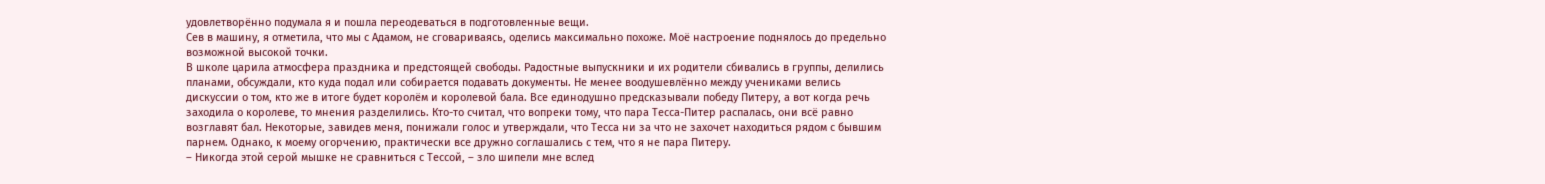удовлетворённо подумала я и пошла переодеваться в подготовленные вещи.
Сев в машину, я отметила, что мы с Адамом, не сговариваясь, оделись максимально похоже. Моё настроение поднялось до предельно возможной высокой точки.
В школе царила атмосфера праздника и предстоящей свободы. Радостные выпускники и их родители сбивались в группы, делились планами, обсуждали, кто куда подал или собирается подавать документы. Не менее воодушевлённо между учениками велись дискуссии о том, кто же в итоге будет королём и королевой бала. Все единодушно предсказывали победу Питеру, а вот когда речь заходила о королеве, то мнения разделились. Кто-то считал, что вопреки тому, что пара Тесса-Питер распалась, они всё равно возглавят бал. Некоторые, завидев меня, понижали голос и утверждали, что Тесса ни за что не захочет находиться рядом с бывшим парнем. Однако, к моему огорчению, практически все дружно соглашались с тем, что я не пара Питеру.
– Никогда этой серой мышке не сравниться с Тессой, – зло шипели мне вслед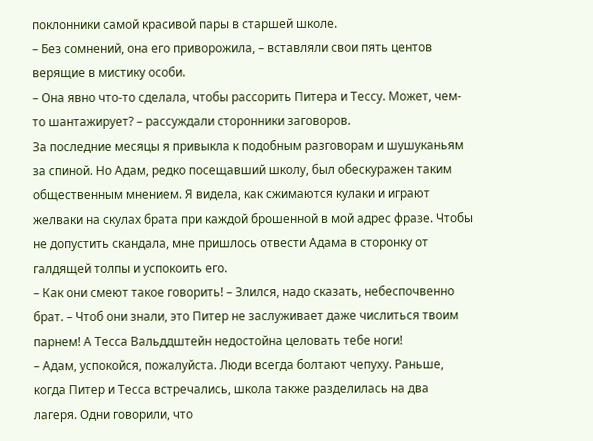поклонники самой красивой пары в старшей школе.
– Без сомнений, она его приворожила, – вставляли свои пять центов верящие в мистику особи.
– Она явно что-то сделала, чтобы рассорить Питера и Тессу. Может, чем-то шантажирует? – рассуждали сторонники заговоров.
За последние месяцы я привыкла к подобным разговорам и шушуканьям за спиной. Но Адам, редко посещавший школу, был обескуражен таким общественным мнением. Я видела, как сжимаются кулаки и играют желваки на скулах брата при каждой брошенной в мой адрес фразе. Чтобы не допустить скандала, мне пришлось отвести Адама в сторонку от галдящей толпы и успокоить его.
– Как они смеют такое говорить! – Злился, надо сказать, небеспочвенно брат. – Чтоб они знали, это Питер не заслуживает даже числиться твоим парнем! А Тесса Вальддштейн недостойна целовать тебе ноги!
– Адам, успокойся, пожалуйста. Люди всегда болтают чепуху. Раньше, когда Питер и Тесса встречались, школа также разделилась на два лагеря. Одни говорили, что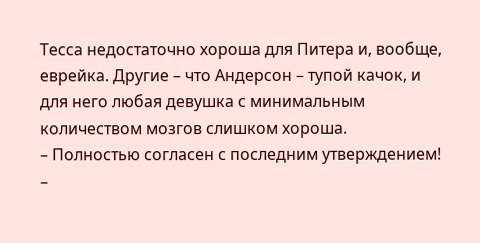Тесса недостаточно хороша для Питера и, вообще, еврейка. Другие – что Андерсон – тупой качок, и для него любая девушка с минимальным количеством мозгов слишком хороша.
– Полностью согласен с последним утверждением! –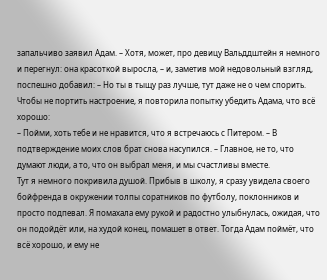запальчиво заявил Адам. – Хотя, может, про девицу Вальддштейн я немного и перегнул: она красоткой выросла, – и, заметив мой недовольный взгляд, поспешно добавил: – Но ты в тыщу раз лучше, тут даже не о чем спорить.
Чтобы не портить настроение, я повторила попытку убедить Адама, что всё хорошо:
– Пойми, хоть тебе и не нравится, что я встречаюсь с Питером. – В подтверждение моих слов брат снова насупился. – Главное, не то, что думают люди, а то, что он выбрал меня, и мы счастливы вместе.
Тут я немного покривила душой. Прибыв в школу, я сразу увидела своего бойфренда в окружении толпы соратников по футболу, поклонников и просто подпевал. Я помахала ему рукой и радостно улыбнулась, ожидая, что он подойдёт или, на худой конец, помашет в ответ. Тогда Адам поймёт, что всё хорошо, и ему не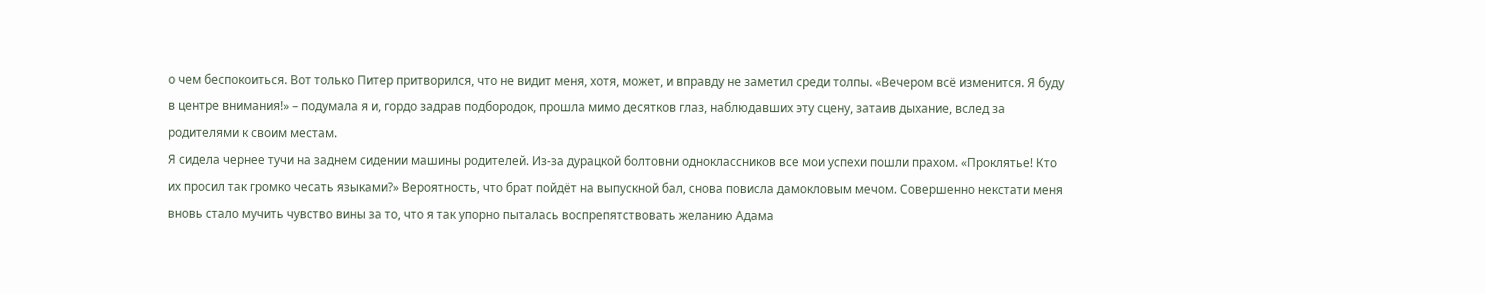о чем беспокоиться. Вот только Питер притворился, что не видит меня, хотя, может, и вправду не заметил среди толпы. «Вечером всё изменится. Я буду в центре внимания!» – подумала я и, гордо задрав подбородок, прошла мимо десятков глаз, наблюдавших эту сцену, затаив дыхание, вслед за родителями к своим местам.
Я сидела чернее тучи на заднем сидении машины родителей. Из-за дурацкой болтовни одноклассников все мои успехи пошли прахом. «Проклятье! Кто их просил так громко чесать языками?» Вероятность, что брат пойдёт на выпускной бал, снова повисла дамокловым мечом. Совершенно некстати меня вновь стало мучить чувство вины за то, что я так упорно пыталась воспрепятствовать желанию Адама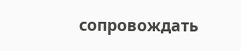сопровождать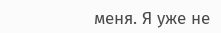меня. Я уже не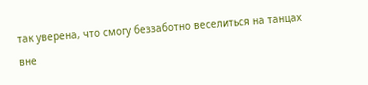так уверена, что смогу беззаботно веселиться на танцах вне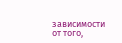зависимости от того,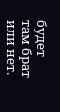будет там брат или нет.